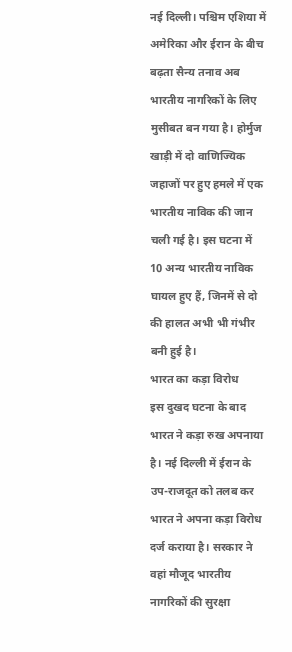नई दिल्ली। पश्चिम एशिया में अमेरिका और ईरान के बीच बढ़ता सैन्य तनाव अब भारतीय नागरिकों के लिए मुसीबत बन गया है। होर्मुज खाड़ी में दो वाणिज्यिक जहाजों पर हुए हमले में एक भारतीय नाविक की जान चली गई है। इस घटना में 10 अन्य भारतीय नाविक घायल हुए हैं, जिनमें से दो की हालत अभी भी गंभीर बनी हुई है।
भारत का कड़ा विरोध
इस दुखद घटना के बाद भारत ने कड़ा रुख अपनाया है। नई दिल्ली में ईरान के उप-राजदूत को तलब कर भारत ने अपना कड़ा विरोध दर्ज कराया है। सरकार ने वहां मौजूद भारतीय नागरिकों की सुरक्षा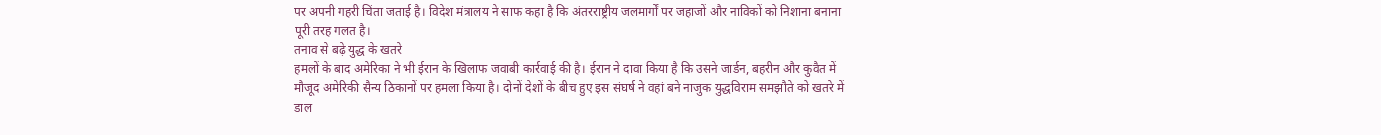पर अपनी गहरी चिंता जताई है। विदेश मंत्रालय ने साफ कहा है कि अंतरराष्ट्रीय जलमार्गों पर जहाजों और नाविकों को निशाना बनाना पूरी तरह गलत है।
तनाव से बढ़े युद्ध के खतरे
हमलों के बाद अमेरिका ने भी ईरान के खिलाफ जवाबी कार्रवाई की है। ईरान ने दावा किया है कि उसने जार्डन, बहरीन और कुवैत में मौजूद अमेरिकी सैन्य ठिकानों पर हमला किया है। दोनों देशों के बीच हुए इस संघर्ष ने वहां बने नाजुक युद्धविराम समझौते को खतरे में डाल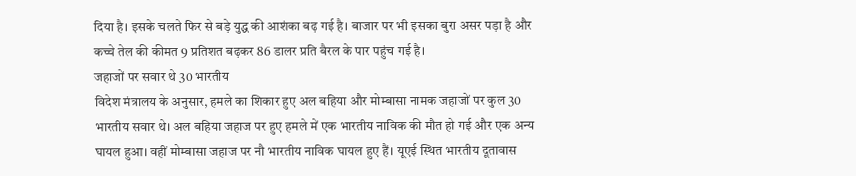दिया है। इसके चलते फिर से बड़े युद्ध की आशंका बढ़ गई है। बाजार पर भी इसका बुरा असर पड़ा है और कच्चे तेल की कीमत 9 प्रतिशत बढ़कर 86 डालर प्रति बैरल के पार पहुंच गई है।
जहाजों पर सवार थे 30 भारतीय
विदेश मंत्रालय के अनुसार, हमले का शिकार हुए अल बहिया और मोम्बासा नामक जहाजों पर कुल 30 भारतीय सवार थे। अल बहिया जहाज पर हुए हमले में एक भारतीय नाविक की मौत हो गई और एक अन्य घायल हुआ। वहीं मोम्बासा जहाज पर नौ भारतीय नाविक घायल हुए हैं। यूएई स्थित भारतीय दूतावास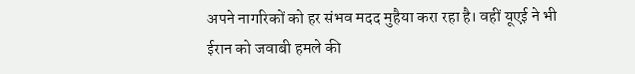अपने नागरिकों को हर संभव मदद मुहैया करा रहा है। वहीं यूएई ने भी ईरान को जवाबी हमले की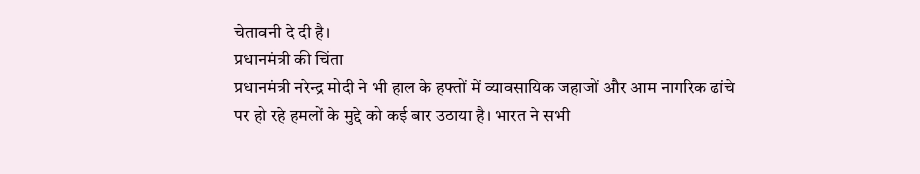चेतावनी दे दी है।
प्रधानमंत्री की चिंता
प्रधानमंत्री नरेन्द्र मोदी ने भी हाल के हफ्तों में व्यावसायिक जहाजों और आम नागरिक ढांचे पर हो रहे हमलों के मुद्दे को कई बार उठाया है। भारत ने सभी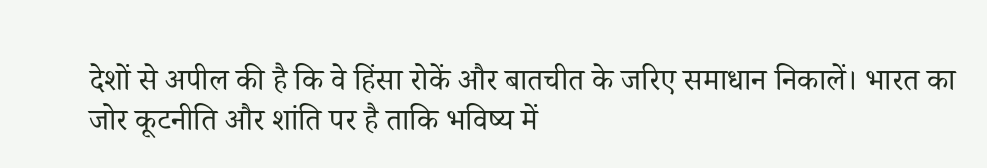देशों से अपील की है कि वे हिंसा रोकें और बातचीत के जरिए समाधान निकालें। भारत का जोर कूटनीति और शांति पर है ताकि भविष्य में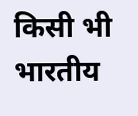किसी भी भारतीय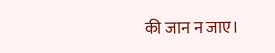की जान न जाए।